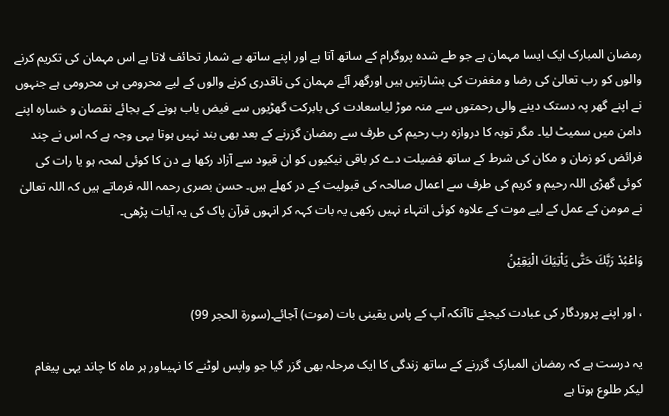رمضان المبارک ایک ایسا مہمان ہے جو طے شدہ پروگرام کے ساتھ آتا ہے اور اپنے ساتھ بے شمار تحائف لاتا ہے اس مہمان کی تکریم کرنے والوں کو رب تعالیٰ کی رضا و مغفرت کی بشارتیں ہیں اورگھر آئے مہمان کی ناقدری کرنے والوں کے لیے محرومی ہی محرومی ہے جنہوں نے اپنے گھر پہ دستک دینے والی رحمتوں سے منہ موڑ لیاسعادت کی بابرکت گھڑیوں سے فیض یاب ہونے کے بجائے نقصان و خسارہ اپنے دامن میں سمیٹ لیا۔ مگر توبہ کا دروازہ رب رحیم کی طرف سے رمضان گزرنے کے بعد بھی بند نہیں ہوتا یہی وجہ ہے کہ اس نے چند فرائض کو زمان و مکان کی شرط کے ساتھ فضیلت دے کر باقی نیکیوں کو ان قیود سے آزاد رکھا ہے دن کا کوئی لمحہ ہو یا رات کی کوئی گھڑی اللہ رحیم و کریم کی طرف سے اعمال صالحہ کی قبولیت کے در کھلے ہیں۔ حسن بصری رحمہ اللہ فرماتے ہیں کہ اللہ تعالیٰ نے مومن کے عمل کے لیے موت کے علاوہ کوئی انتہاء نہیں رکھی یہ بات کہہ کر انہوں قرآن پاک کی یہ آیات پڑھی۔

وَاعْبُدْ رَبَّكَ حَتّٰى يَاْتِيَكَ الْيَقِيْنُ

، اور اپنے پروردگار کی عبادت کیجئے تاآنکہ آپ کے پاس یقینی بات (موت) آجائے۔(سورۃ الحجر 99)

یہ درست ہے کہ رمضان المبارک گزرنے کے ساتھ زندگی کا ایک مرحلہ بھی گزر گیا جو واپس لوٹنے کا نہیںاور ہر ماہ کا چاند یہی پیغام لیکر طلوع ہوتا ہے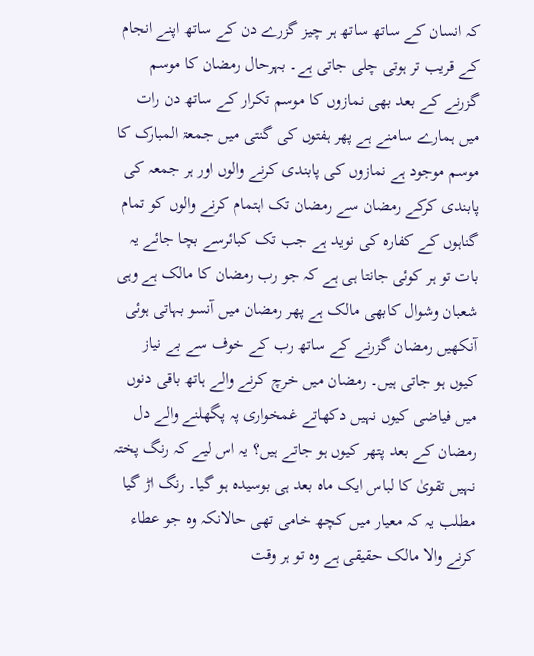کہ انسان کے ساتھ ساتھ ہر چیز گزرے دن کے ساتھ اپنے انجام کے قریب تر ہوتی چلی جاتی ہے۔ بہرحال رمضان کا موسم گزرنے کے بعد بھی نمازوں کا موسم تکرار کے ساتھ دن رات میں ہمارے سامنے ہے پھر ہفتوں کی گنتی میں جمعۃ المبارک کا موسم موجود ہے نمازوں کی پابندی کرنے والوں اور ہر جمعہ کی پابندی کرکے رمضان سے رمضان تک اہتمام کرنے والوں کو تمام گناہوں کے کفارہ کی نوید ہے جب تک کبائرسے بچا جائے یہ بات تو ہر کوئی جانتا ہی ہے کہ جو رب رمضان کا مالک ہے وہی شعبان وشوال کابھی مالک ہے پھر رمضان میں آنسو بہاتی ہوئی آنکھیں رمضان گزرنے کے ساتھ رب کے خوف سے بے نیاز کیوں ہو جاتی ہیں۔ رمضان میں خرچ کرنے والے ہاتھ باقی دنوں میں فیاضی کیوں نہیں دکھاتے غمخواری پہ پگھلنے والے دل رمضان کے بعد پتھر کیوں ہو جاتے ہیں؟ یہ اس لیے کہ رنگ پختہ نہیں تقویٰ کا لباس ایک ماہ بعد ہی بوسیدہ ہو گیا۔ رنگ اڑ گیا مطلب یہ کہ معیار میں کچھ خامی تھی حالانکہ وہ جو عطاء کرنے والا مالک حقیقی ہے وہ تو ہر وقت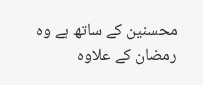محسنین کے ساتھ ہے وہ رمضان کے علاوہ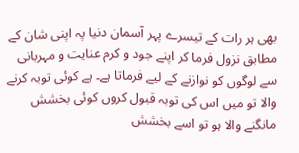بھی ہر رات کے تیسرے پہر آسمان دنیا پہ اپنی شان کے مطابق نزول فرما کر اپنے جود و کرم عنایت و مہربانی سے لوگوں کو نوازنے کے لیے فرماتا ہے۔ ہے کوئی توبہ کرنے والا تو میں اس کی توبہ قبول کروں کوئی بخشش مانگنے والا ہو تو اسے بخشش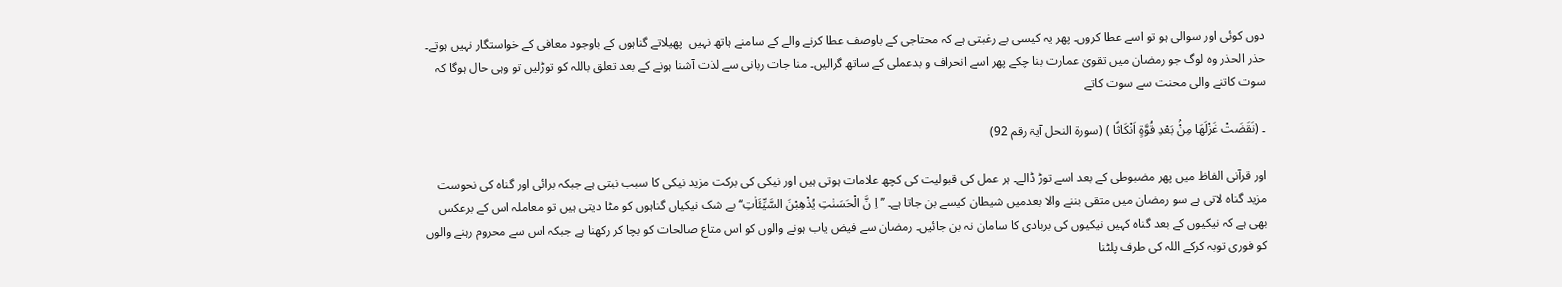دوں کوئی اور سوالی ہو تو اسے عطا کروں۔ پھر یہ کیسی بے رغبتی ہے کہ محتاجی کے باوصف عطا کرنے والے کے سامنے ہاتھ نہیں  پھیلاتے گناہوں کے باوجود معافی کے خواستگار نہیں ہوتے۔ حذر الحذر وہ لوگ جو رمضان میں تقویٰ عمارت بنا چکے پھر اسے انحراف و بدعملی کے ساتھ گرالیں۔ منا جات ربانی سے لذت آشنا ہونے کے بعد تعلق باللہ کو توڑلیں تو وہی حال ہوگا کہ سوت کاتنے والی محنت سے سوت کاتے

۔ (نَقَضَتْ غَزْلَهَا مِنْۢ بَعْدِ قُوَّةٍ اَنْكَاثًا ) (سورۃ النحل آیۃ رقم 92)

اور قرآنی الفاظ میں پھر مضبوطی کے بعد اسے توڑ ڈالے۔ ہر عمل کی قبولیت کی کچھ علامات ہوتی ہیں اور نیکی کی برکت مزید نیکی کا سبب نبتی ہے جبکہ برائی اور گناہ کی نحوست مزید گناہ لاتی ہے سو رمضان میں متقی بننے والا بعدمیں شیطان کیسے بن جاتا ہے۔ ’’ اِ نَّ الْحَسَنٰتِ یُذْھِبْنَ السَّیِّئَاٰتِ‘‘ بے شک نیکیاں گناہوں کو مٹا دیتی ہیں تو معاملہ اس کے برعکس بھی ہے کہ نیکیوں کے بعد گناہ کہیں نیکیوں کی بربادی کا سامان نہ بن جائیں۔ رمضان سے فیض یاب ہونے والوں کو اس متاع صالحات کو بچا کر رکھنا ہے جبکہ اس سے محروم رہنے والوں کو فوری توبہ کرکے اللہ کی طرف پلٹنا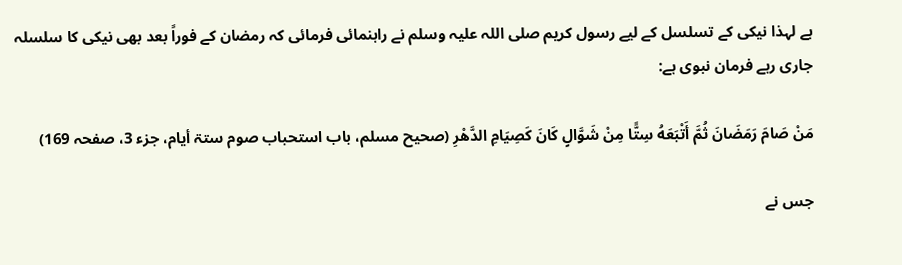ہے لہذا نیکی کے تسلسل کے لیے رسول کریم صلی اللہ علیہ وسلم نے راہنمائی فرمائی کہ رمضان کے فوراً بعد بھی نیکی کا سلسلہ جاری رہے فرمان نبوی ہے:

مَنْ صَامَ رَمَضَانَ ثُمَّ أَتْبَعَهُ سِتًّا مِنْ شَوَّالٍ كَانَ كَصِيَامِ الدَّهْرِ (صحیح مسلم، باب استحباب صوم ستۃ أیام، جزء 3، صفحہ 169)

جس نے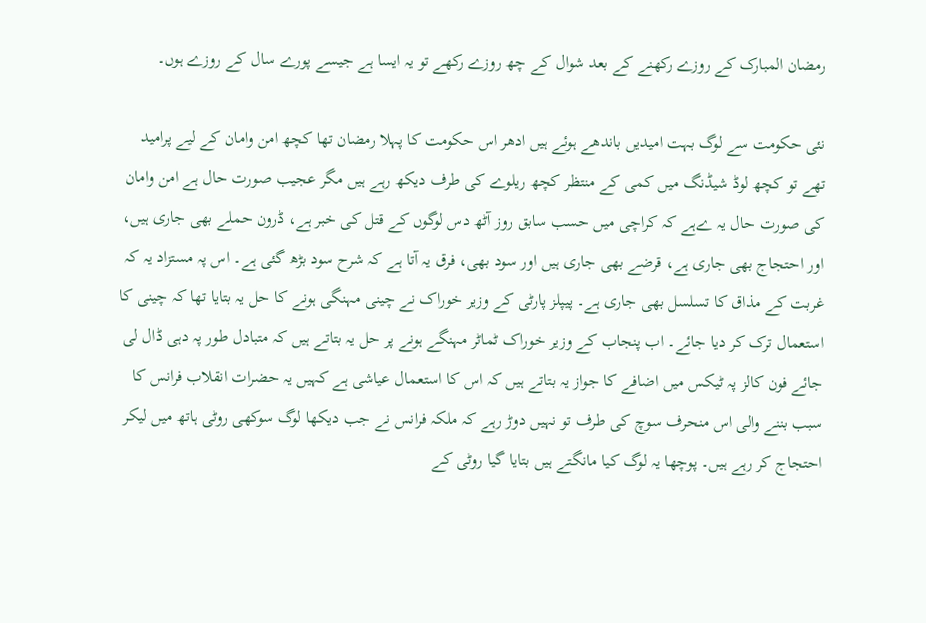رمضان المبارک کے روزے رکھنے کے بعد شوال کے چھ روزے رکھے تو یہ ایسا ہے جیسے پورے سال کے روزے ہوں۔

نئی حکومت سے لوگ بہت امیدیں باندھے ہوئے ہیں ادھر اس حکومت کا پہلا رمضان تھا کچھ امن وامان کے لیے پرامید تھے تو کچھ لوڈ شیڈنگ میں کمی کے منتظر کچھ ریلوے کی طرف دیکھ رہے ہیں مگر عجیب صورت حال ہے امن وامان کی صورت حال یہ ےہے کہ کراچی میں حسب سابق روز آٹھ دس لوگوں کے قتل کی خبر ہے، ڈرون حملے بھی جاری ہیں، اور احتجاج بھی جاری ہے، قرضے بھی جاری ہیں اور سود بھی، فرق یہ آتا ہے کہ شرح سود بڑھ گئی ہے۔ اس پہ مستزاد یہ کہ غربت کے مذاق کا تسلسل بھی جاری ہے۔ پیپلز پارٹی کے وزیر خوراک نے چینی مہنگی ہونے کا حل یہ بتایا تھا کہ چینی کا استعمال ترک کر دیا جائے۔ اب پنجاب کے وزیر خوراک ٹماٹر مہنگے ہونے پر حل یہ بتاتے ہیں کہ متبادل طور پہ دہی ڈال لی جائے فون کالز پہ ٹیکس میں اضافے کا جواز یہ بتاتے ہیں کہ اس کا استعمال عیاشی ہے کہیں یہ حضرات انقلاب فرانس کا سبب بننے والی اس منحرف سوچ کی طرف تو نہیں دوڑ رہے کہ ملکہ فرانس نے جب دیکھا لوگ سوکھی روٹی ہاتھ میں لیکر احتجاج کر رہے ہیں۔ پوچھا یہ لوگ کیا مانگتے ہیں بتایا گیا روٹی کے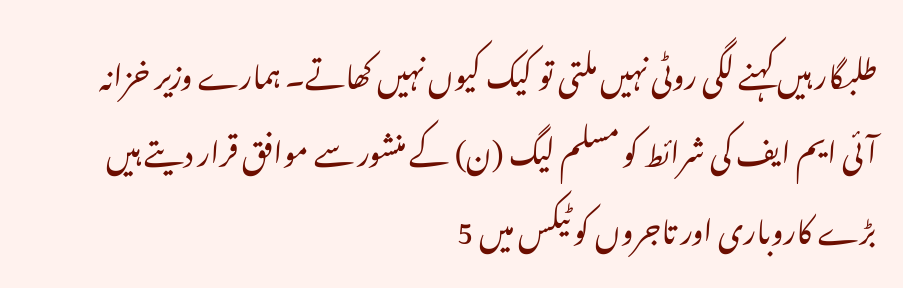طلبگار ہیں کہنے لگی روٹی نہیں ملتی تو کیک کیوں نہیں کھاتے۔ ہمارے وزیر خزانہ آئی ایم ایف کی شرائط کو مسلم لیگ (ن) کے منشور سے موافق قرار دیتے ہیں بڑے کاروباری اور تاجروں کو ٹیکس میں 5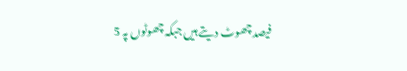فیصد چھوٹ دیتے ہیں جبکہ چھوٹوں پہ 5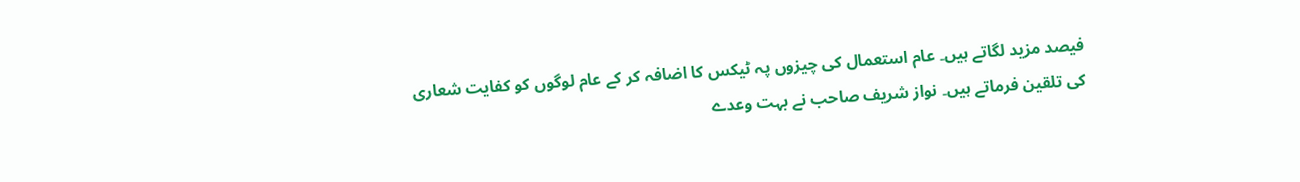فیصد مزید لگاتے ہیں۔ عام استعمال کی چیزوں پہ ٹیکس کا اضافہ کر کے عام لوگوں کو کفایت شعاری کی تلقین فرماتے ہیں۔ نواز شریف صاحب نے بہت وعدے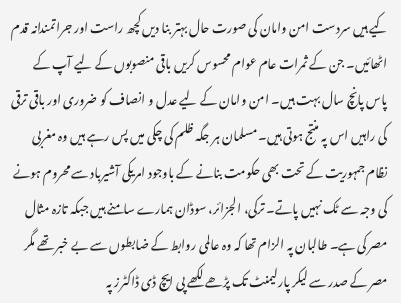کیے ہیں سردست امن وامان کی صورت حال بہتر بنا دیں کچھ راست اور جراتمندانہ قدم اٹھائیں۔ جن کے ثمرات عام عوام محسوس کریں باقی منصوبوں کے لیے آپ کے پاس پانچ سال بہت ہیں۔ امن وامان کے لیے عدل و انصاف کو ضروری اور باقی ترقی کی راہیں اس پہ منتج ہوتی ہیں۔ مسلمان ہر جگہ ظلم کی چکی میں پس رہے ہیں وہ مغربی نظام جمہوریت کے تحت بھی حکومت بنانے کے باوجود امریکی آشیرباد سے محروم ہونے کی وجہ سے ٹک نہیں پاتے۔ ترکی، الجزائر، سوڈان ہمارے سامنے ہیں جبکہ تازہ مثال مصر کی ہے۔ طالبان پہ الزام تھا کہ وہ عالمی روابط کے ضابطوں سے بے خبر تھے مگر مصر کے صدر سے لیکر پارلیمنٹ تک پڑھے لکھے پی ایچ ڈی ڈاکٹرز پہ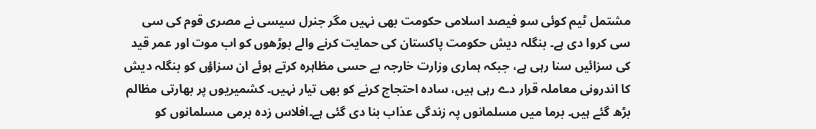مشتمل ٹیم کوئی سو فیصد اسلامی حکومت بھی نہیں مگر جنرل سیسی نے مصری قوم کی سی سی کروا دی ہے۔ بنگلہ دیش حکومت پاکستان کی حمایت کرنے والے بوڑھوں کو اب موت اور عمر قید کی سزائیں سنا رہی ہے، جبکہ ہماری وزارت خارجہ بے حسی مظاہرہ کرتے ہوئے ان سزاؤں کو بنگلہ دیش کا اندرونی معاملہ قرار دے رہی ہیں، سادہ احتجاج کرنے کو بھی تیار نہیں۔ کشمیریوں پر بھارتی مظالم بڑھ گئے ہیں۔ برما میں مسلمانوں پہ زندگی عذاب بنا دی گئی ہے۔افلاس زدہ برمی مسلمانوں کو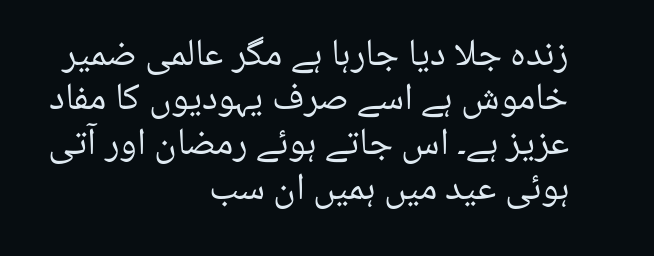زندہ جلا دیا جارہا ہے مگر عالمی ضمیر خاموش ہے اسے صرف یہودیوں کا مفاد عزیز ہے۔ اس جاتے ہوئے رمضان اور آتی ہوئی عید میں ہمیں ان سب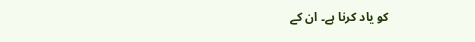کو یاد کرنا ہے۔ ان کے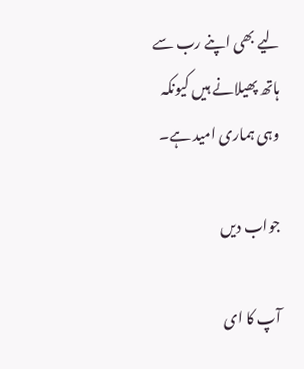لیے بھی اپنے رب سے ہاتھ پھیلانے ہیں کیونکہ وہی ہماری امید ہے۔

جواب دیں

آپ کا ای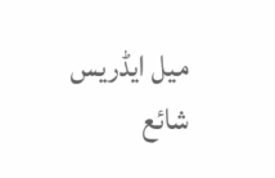میل ایڈریس شائع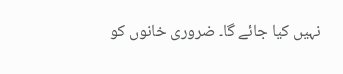نہیں کیا جائے گا۔ ضروری خانوں کو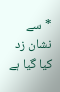* سے نشان زد کیا گیا ہے